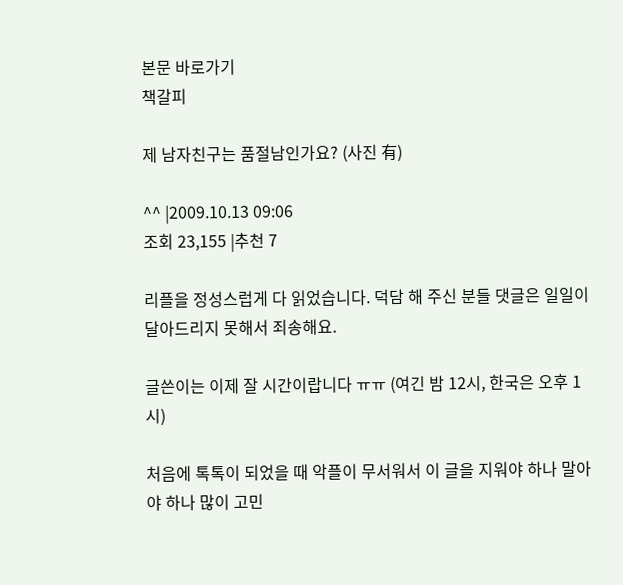본문 바로가기
책갈피

제 남자친구는 품절남인가요? (사진 有)

^^ |2009.10.13 09:06
조회 23,155 |추천 7

리플을 정성스럽게 다 읽었습니다. 덕담 해 주신 분들 댓글은 일일이 달아드리지 못해서 죄송해요.

글쓴이는 이제 잘 시간이랍니다 ㅠㅠ (여긴 밤 12시, 한국은 오후 1시)

처음에 톡톡이 되었을 때 악플이 무서워서 이 글을 지워야 하나 말아야 하나 많이 고민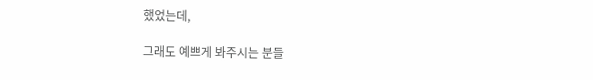했었는데,

그래도 예쁘게 봐주시는 분들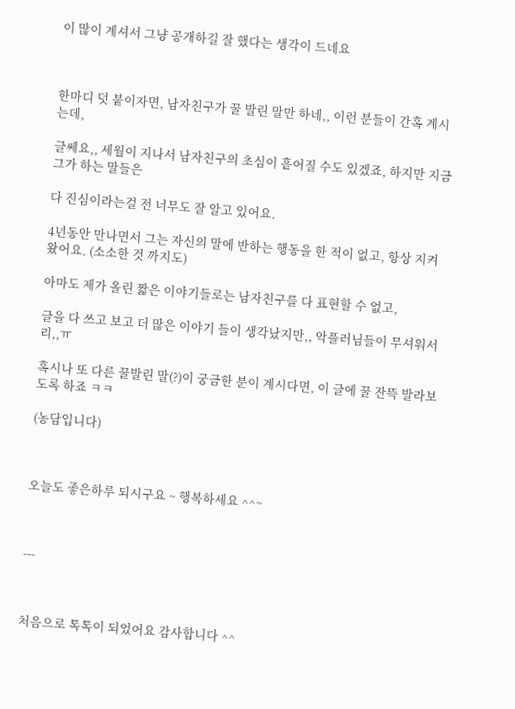이 많이 계셔서 그냥 공개하길 잘 했다는 생각이 드네요



한마디 덧 붙이자면, 남자친구가 꿀 발린 말만 하네,, 이런 분들이 간혹 계시는데,

글쎄요,, 세월이 지나서 남자친구의 초심이 흩어질 수도 있겠죠, 하지만 지금 그가 하는 말들은

다 진심이라는걸 전 너무도 잘 알고 있어요.

4년동안 만나면서 그는 자신의 말에 반하는 행동을 한 적이 없고, 항상 지켜왔어요. (소소한 것 까지도)

아마도 제가 올린 짧은 이야기들로는 남자친구를 다 표현할 수 없고,

글을 다 쓰고 보고 더 많은 이야기 들이 생각났지만,, 악플러님들이 무셔워서리,,ㅠ

혹시나 또 다른 꿀발린 말(?)이 궁금한 분이 계시다면, 이 글에 꿀 잔뜩 발라보도록 하죠 ㅋㅋ

(농담입니다)



오늘도 좋은하루 되시구요 ~ 행복하세요 ^^~



---



처음으로 톡톡이 되었어요 감사합니다 ^^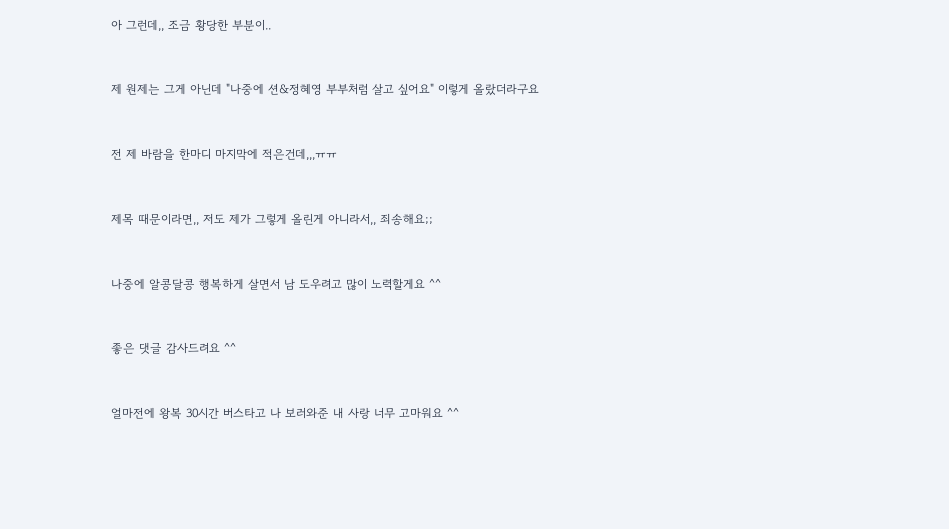아 그런데,, 조금 황당한 부분이..



제 원제는 그게 아닌데 "나중에 션&정혜영 부부처럼 살고 싶어요" 이렇게 올랐더라구요



전 제 바람을 한마디 마지막에 적은건데,,,ㅠㅠ



제목 때문이라면,, 저도 제가 그렇게 올린게 아니라서,, 죄송해요;;



나중에 알콩달콩 행복하게 살면서 남 도우려고 많이 노력할게요 ^^



좋은 댓글 감사드려요 ^^



얼마전에 왕복 30시간 버스타고 나 보러와준 내 사랑 너무 고마워요 ^^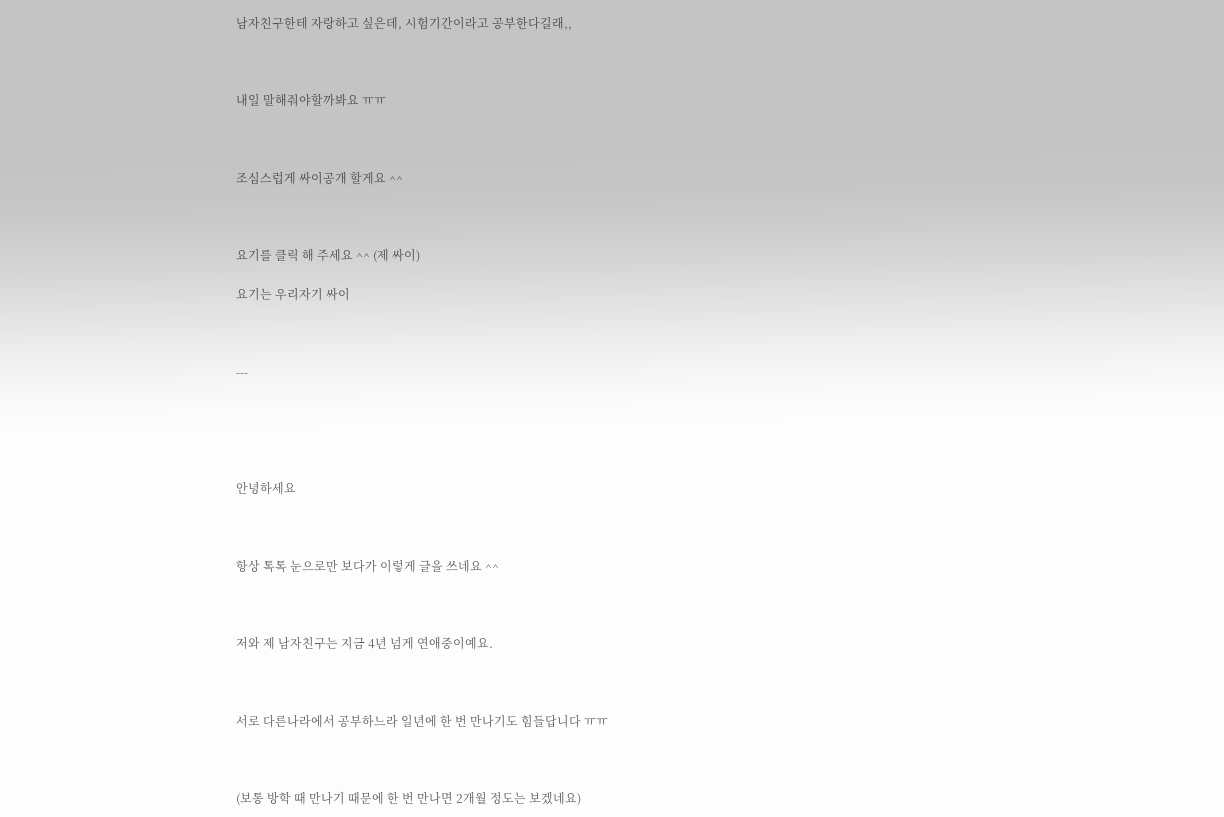남자친구한테 자랑하고 싶은데, 시험기간이라고 공부한다길래,,



내일 말해줘야할까봐요 ㅠㅠ



조심스럽게 싸이공개 할게요 ^^



요기를 클릭 해 주세요 ^^ (제 싸이)

요기는 우리자기 싸이



---





안녕하세요



항상 톡톡 눈으로만 보다가 이렇게 글을 쓰네요 ^^



저와 제 남자친구는 지금 4년 넘게 연애중이예요.



서로 다른나라에서 공부하느라 일년에 한 번 만나기도 힘들답니다 ㅠㅠ



(보통 방학 때 만나기 때문에 한 번 만나면 2개월 정도는 보겠네요)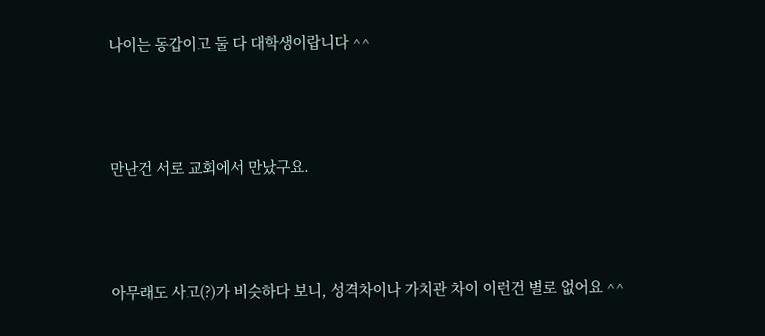나이는 동갑이고 둘 다 대학생이랍니다 ^^



만난건 서로 교회에서 만났구요.



아무래도 사고(?)가 비슷하다 보니, 성격차이나 가치관 차이 이런건 별로 없어요 ^^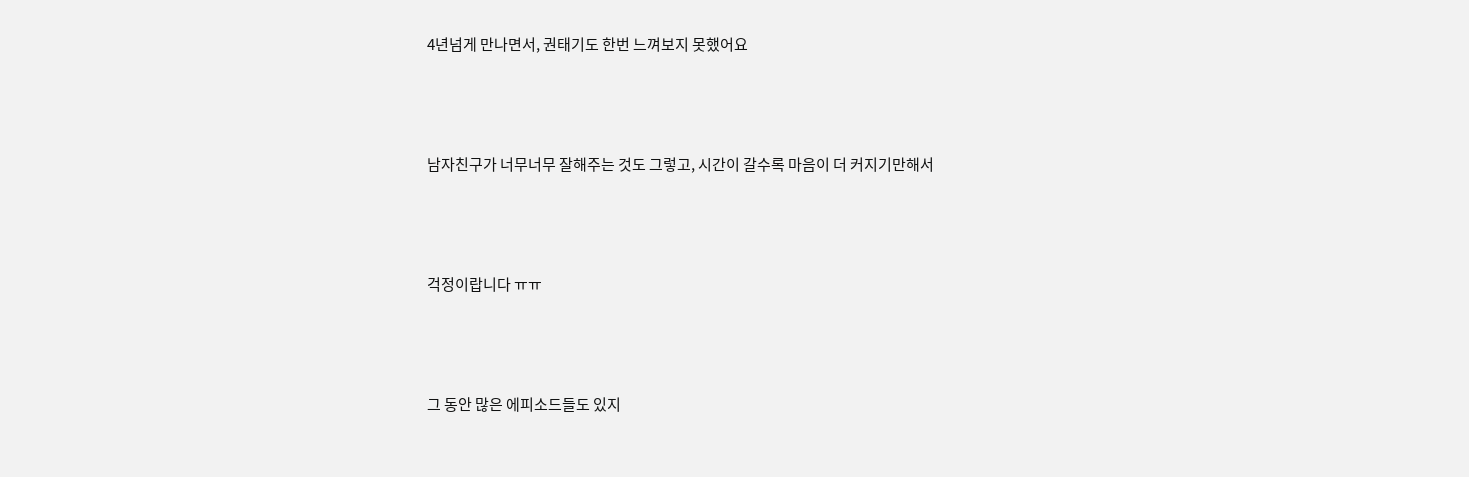4년넘게 만나면서, 권태기도 한번 느껴보지 못했어요



남자친구가 너무너무 잘해주는 것도 그렇고, 시간이 갈수록 마음이 더 커지기만해서



걱정이랍니다 ㅠㅠ



그 동안 많은 에피소드들도 있지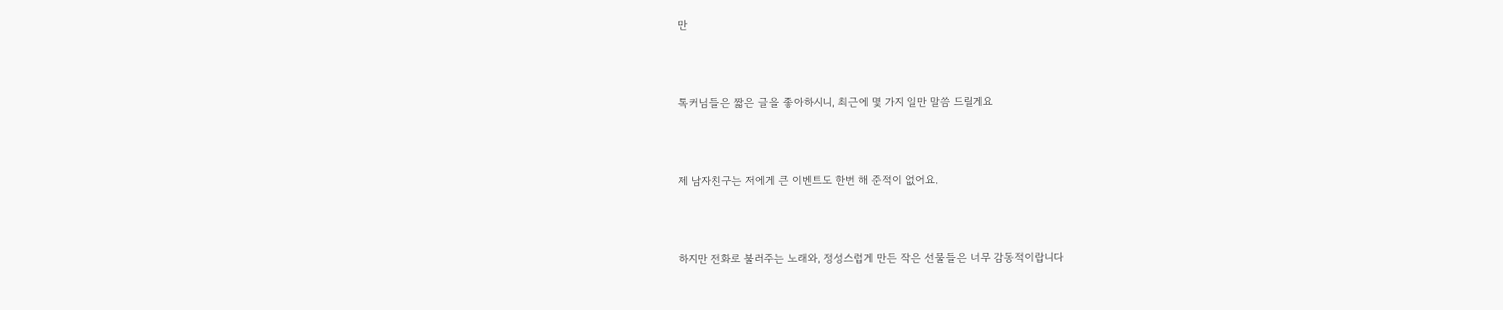만



톡커님들은 짧은 글을 좋아하시니, 최근에 몇 가지 일만 말씀 드릴게요



제 남자친구는 저에게 큰 이벤트도 한번 해 준적이 없어요.



하지만 전화로 불러주는 노래와, 정성스럽게 만든 작은 선물들은 너무 감동적이랍니다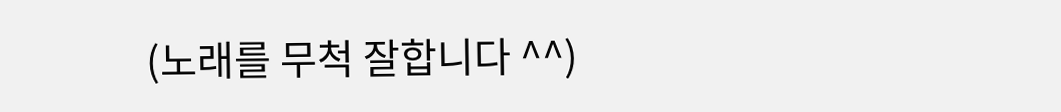(노래를 무척 잘합니다 ^^)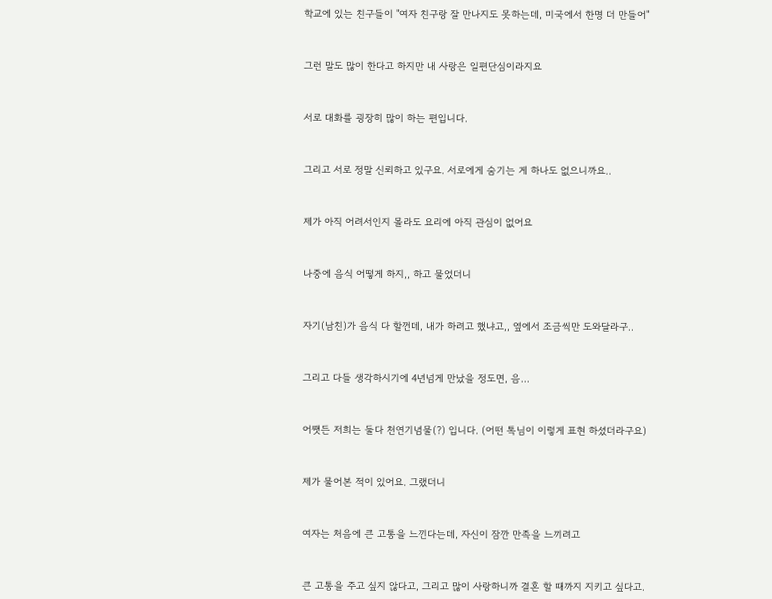학교에 있는 친구들이 "여자 친구랑 잘 만나지도 못하는데, 미국에서 한명 더 만들어"



그런 말도 많이 한다고 하지만 내 사랑은 일편단심이라지요



서로 대화를 굉장히 많이 하는 편입니다.



그리고 서로 정말 신뢰하고 있구요. 서로에게 숨기는 게 하나도 없으니까요..



제가 아직 어려서인지 몰라도 요리에 아직 관심이 없어요



나중에 음식 어떻게 하지,, 하고 물었더니



자기(남친)가 음식 다 할껀데, 내가 하려고 했냐고,, 옆에서 조금씩만 도와달라구..



그리고 다들 생각하시기에 4년넘게 만났을 정도면, 음...



어쨋든 저희는 둘다 천연기념물(?) 입니다. (어떤 톡님이 이렇게 표현 하셨더라구요)



제가 물어본 적이 있어요. 그랬더니



여자는 처음에 큰 고통을 느낀다는데, 자신이 잠깐 만족을 느끼려고



큰 고통을 주고 싶지 않다고, 그리고 많이 사랑하니까 결혼 할 때까지 지키고 싶다고.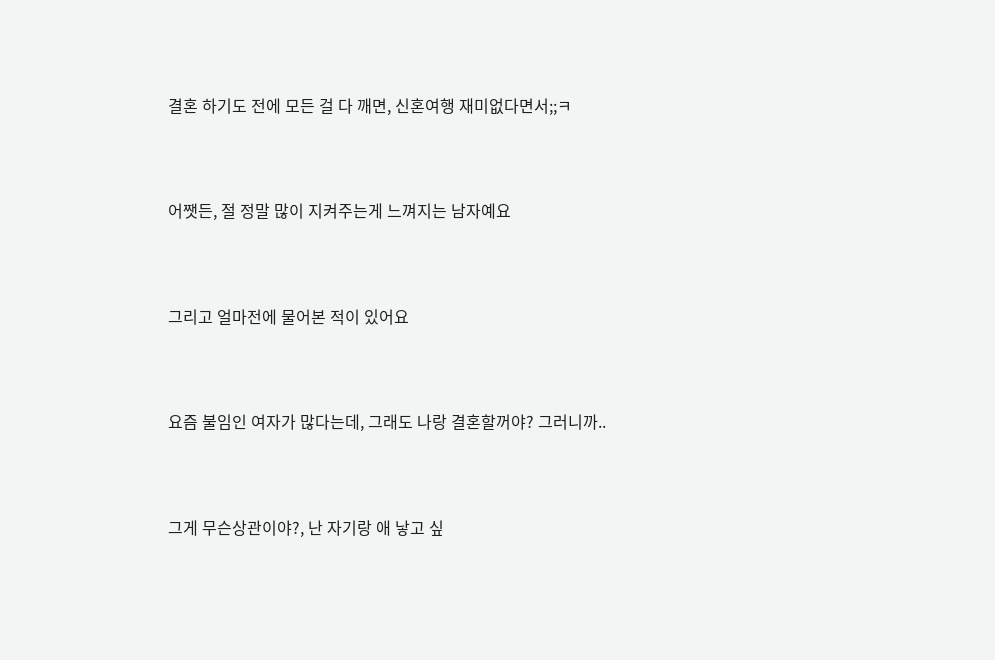결혼 하기도 전에 모든 걸 다 깨면, 신혼여행 재미없다면서;;ㅋ



어쨋든, 절 정말 많이 지켜주는게 느껴지는 남자예요



그리고 얼마전에 물어본 적이 있어요



요즘 불임인 여자가 많다는데, 그래도 나랑 결혼할꺼야? 그러니까..



그게 무슨상관이야?, 난 자기랑 애 낳고 싶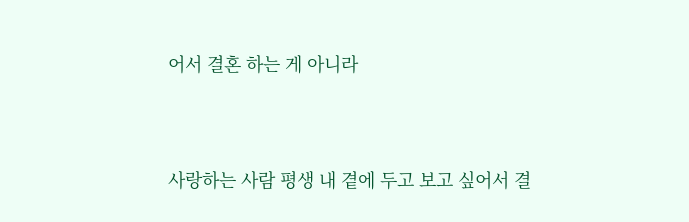어서 결혼 하는 게 아니라



사랑하는 사람 평생 내 곁에 두고 보고 싶어서 결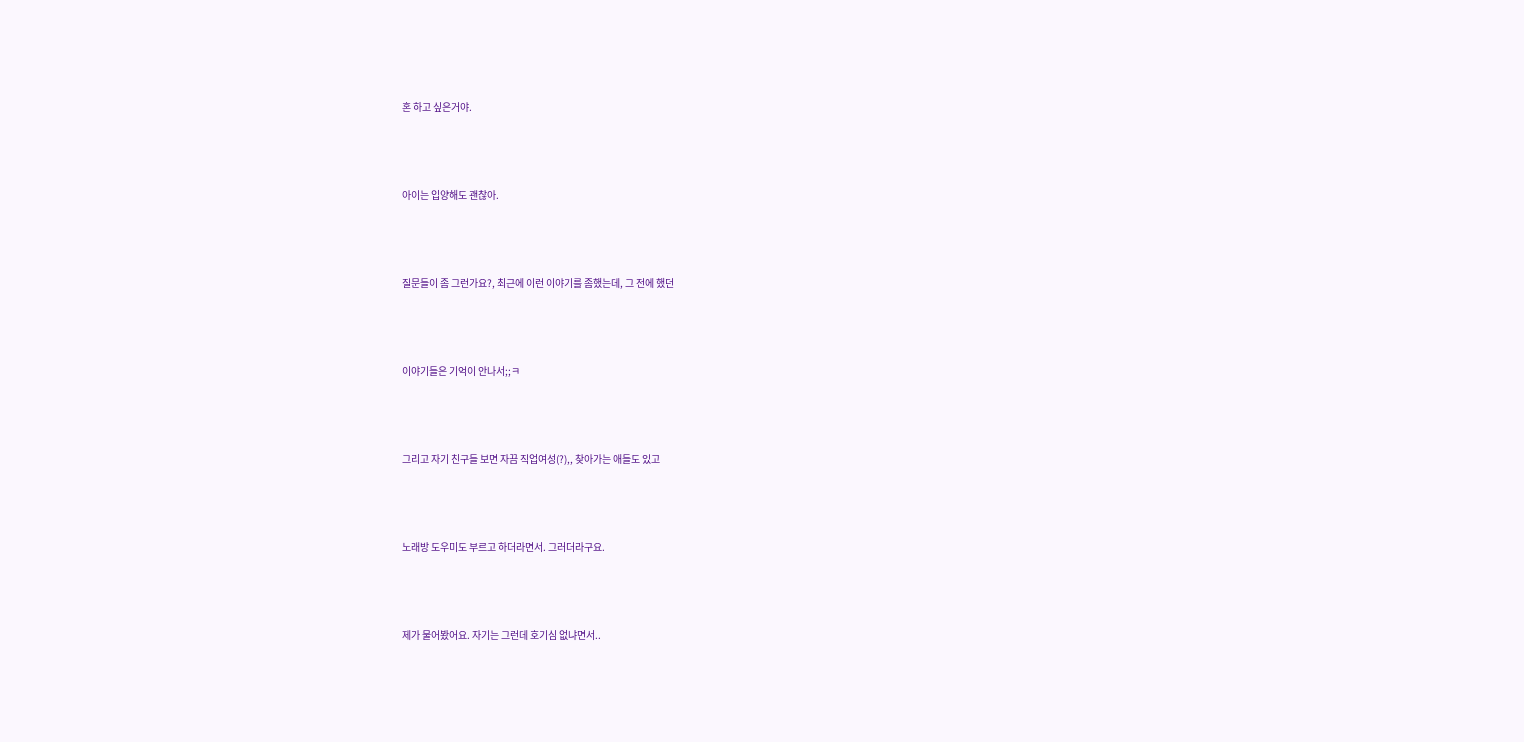혼 하고 싶은거야.



아이는 입양해도 괜찮아.



질문들이 좀 그런가요?, 최근에 이런 이야기를 좀했는데, 그 전에 했던



이야기들은 기억이 안나서;;ㅋ



그리고 자기 친구들 보면 자끔 직업여성(?),, 찾아가는 애들도 있고



노래방 도우미도 부르고 하더라면서. 그러더라구요.



제가 물어봤어요. 자기는 그런데 호기심 없냐면서..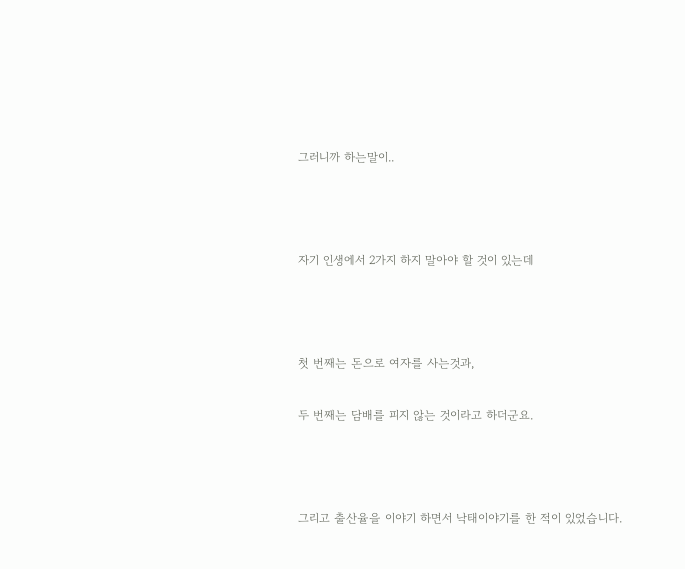그러니까 하는말이..



자기 인생에서 2가지 하지 말아야 할 것이 있는데



첫 번째는 돈으로 여자를 사는것과,

두 번째는 담배를 피지 않는 것이라고 하더군요.



그리고 출산율을 이야기 하면서 낙태이야기를 한 적이 있었습니다.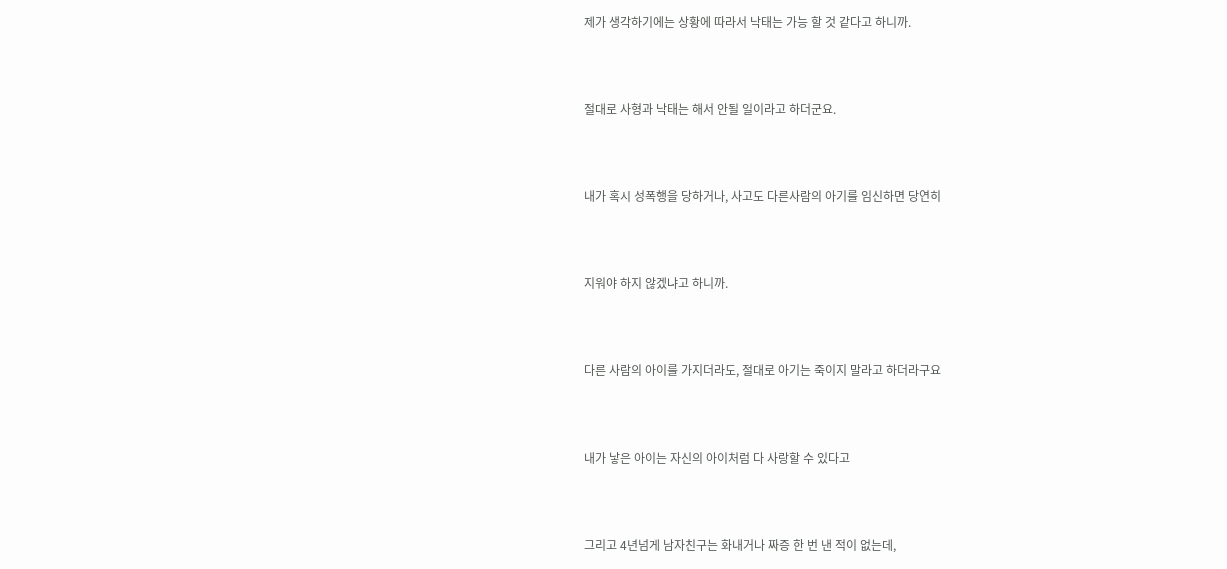제가 생각하기에는 상황에 따라서 낙태는 가능 할 것 같다고 하니까.



절대로 사형과 낙태는 해서 안될 일이라고 하더군요.



내가 혹시 성폭행을 당하거나, 사고도 다른사람의 아기를 임신하면 당연히



지워야 하지 않겠냐고 하니까.



다른 사람의 아이를 가지더라도, 절대로 아기는 죽이지 말라고 하더라구요



내가 낳은 아이는 자신의 아이처럼 다 사랑할 수 있다고



그리고 4년넘게 남자친구는 화내거나 짜증 한 번 낸 적이 없는데,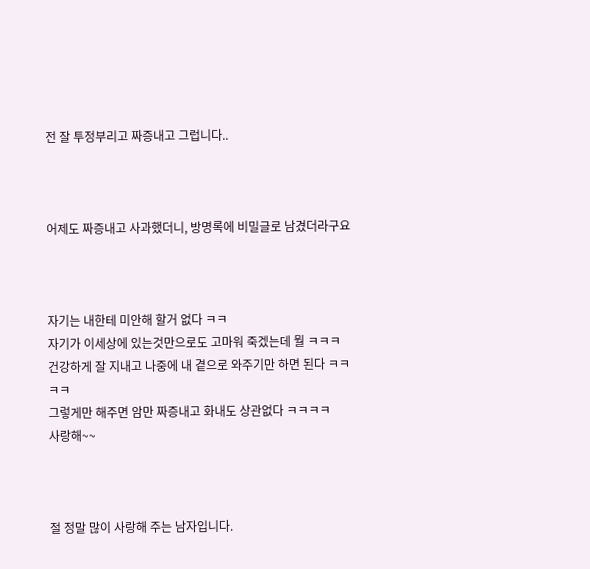전 잘 투정부리고 짜증내고 그럽니다..



어제도 짜증내고 사과했더니, 방명록에 비밀글로 남겼더라구요



자기는 내한테 미안해 할거 없다 ㅋㅋ
자기가 이세상에 있는것만으로도 고마워 죽겠는데 뭘 ㅋㅋㅋ
건강하게 잘 지내고 나중에 내 곁으로 와주기만 하면 된다 ㅋㅋㅋㅋ
그렇게만 해주면 암만 짜증내고 화내도 상관없다 ㅋㅋㅋㅋ
사랑해~~



절 정말 많이 사랑해 주는 남자입니다.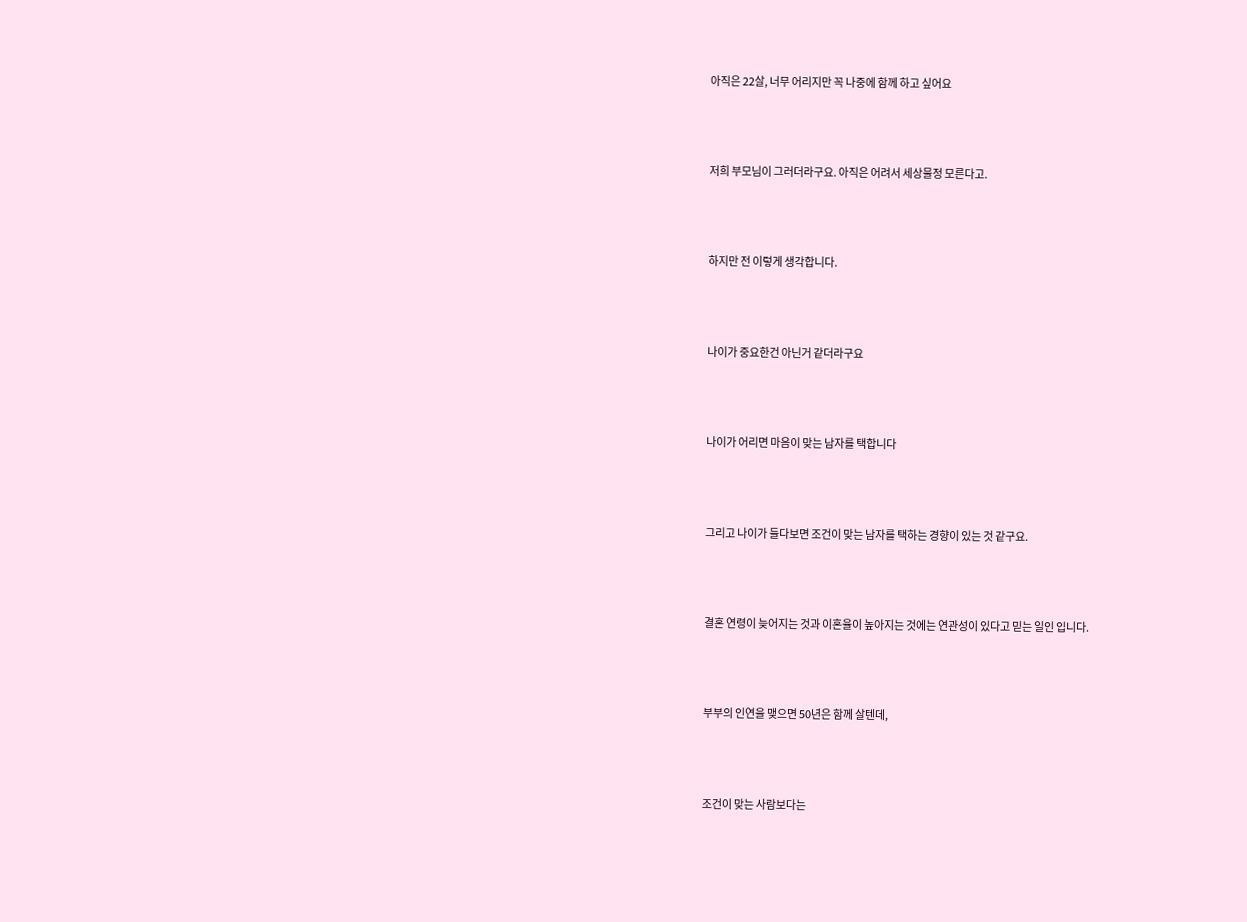아직은 22살, 너무 어리지만 꼭 나중에 함께 하고 싶어요



저희 부모님이 그러더라구요. 아직은 어려서 세상물정 모른다고.



하지만 전 이렇게 생각합니다.



나이가 중요한건 아닌거 같더라구요



나이가 어리면 마음이 맞는 남자를 택합니다



그리고 나이가 들다보면 조건이 맞는 남자를 택하는 경향이 있는 것 같구요.



결혼 연령이 늦어지는 것과 이혼율이 높아지는 것에는 연관성이 있다고 믿는 일인 입니다.



부부의 인연을 맺으면 50년은 함께 살텐데,



조건이 맞는 사람보다는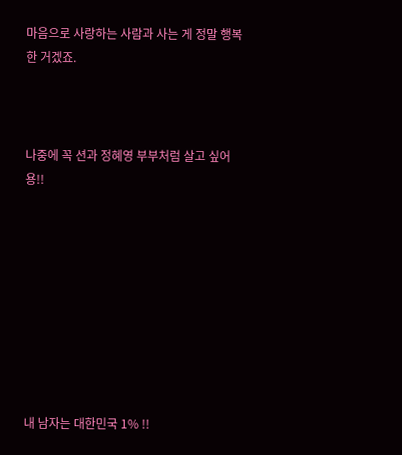마음으로 사랑하는 사람과 사는 게 정말 행복한 거겠죠.



나중에 꼭 션과 정혜영 부부처럼 살고 싶어용!!









내 남자는 대한민국 1% !!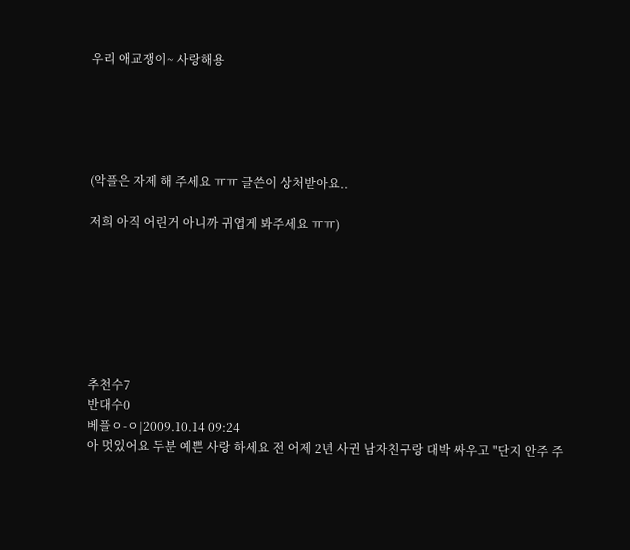우리 애교쟁이~ 사랑해용





(악플은 자제 해 주세요 ㅠㅠ 글쓴이 상처받아요..

저희 아직 어린거 아니까 귀엽게 봐주세요 ㅠㅠ)







추천수7
반대수0
베플ㅇ-ㅇ|2009.10.14 09:24
아 멋있어요 두분 예쁜 사랑 하세요 전 어제 2년 사귄 남자친구랑 대박 싸우고 "단지 안주 주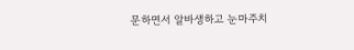문하면서 알바생하고 눈마주치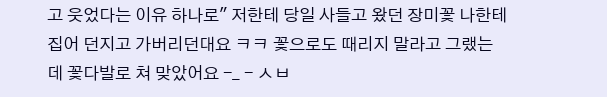고 웃었다는 이유 하나로" 저한테 당일 사들고 왔던 장미꽃 나한테 집어 던지고 가버리던대요 ㅋㅋ 꽃으로도 때리지 말라고 그랬는데 꽃다발로 쳐 맞았어요 -_ - ㅅㅂ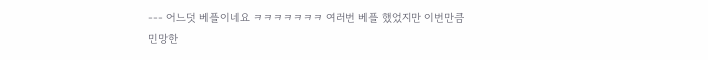--- 어느덧 베플이네요 ㅋㅋㅋㅋㅋㅋㅋ 여러번 베플 했었지만 이번만큼 민망한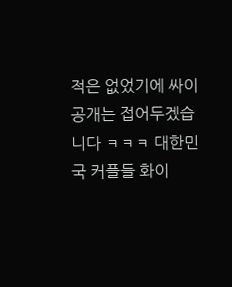적은 없었기에 싸이공개는 접어두겠습니다 ㅋㅋㅋ 대한민국 커플들 화이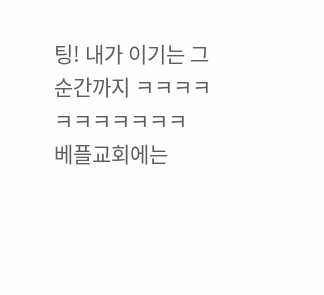팅! 내가 이기는 그 순간까지 ㅋㅋㅋㅋㅋㅋㅋㅋㅋㅋㅋ
베플교회에는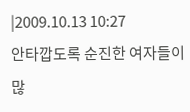|2009.10.13 10:27
안타깝도록 순진한 여자들이 많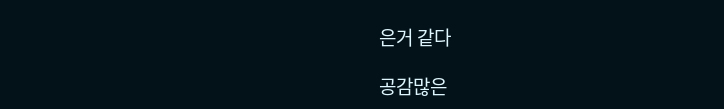은거 같다

공감많은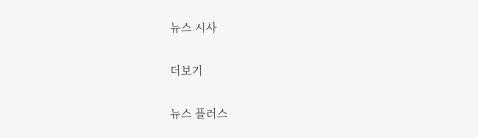뉴스 시사

더보기

뉴스 플러스